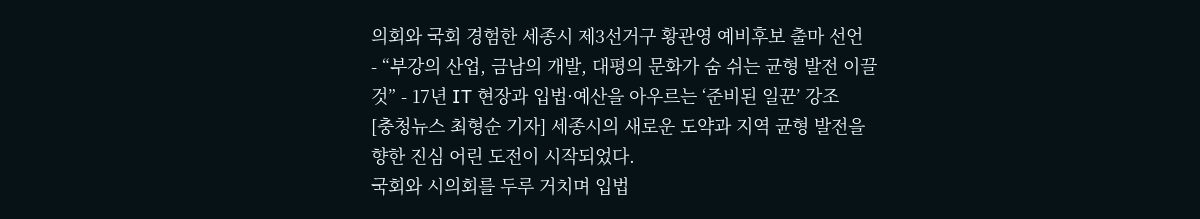의회와 국회 경험한 세종시 제3선거구 황관영 예비후보 출마 선언
- “부강의 산업, 금남의 개발, 대평의 문화가 숨 쉬는 균형 발전 이끌 것” - 17년 IT 현장과 입법·예산을 아우르는 ‘준비된 일꾼’ 강조
[충청뉴스 최형순 기자] 세종시의 새로운 도약과 지역 균형 발전을 향한 진심 어린 도전이 시작되었다.
국회와 시의회를 두루 거치며 입법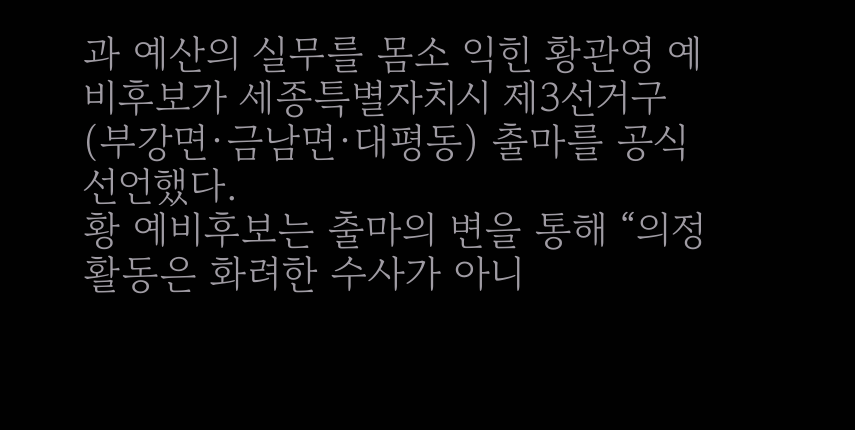과 예산의 실무를 몸소 익힌 황관영 예비후보가 세종특별자치시 제3선거구(부강면·금남면·대평동) 출마를 공식 선언했다.
황 예비후보는 출마의 변을 통해 “의정 활동은 화려한 수사가 아니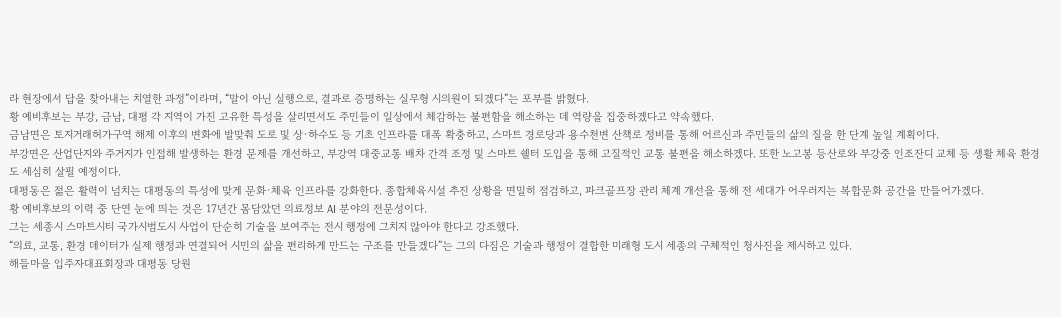라 현장에서 답을 찾아내는 치열한 과정”이라며, “말이 아닌 실행으로, 결과로 증명하는 실무형 시의원이 되겠다”는 포부를 밝혔다.
황 예비후보는 부강, 금남, 대평 각 지역이 가진 고유한 특성을 살리면서도 주민들이 일상에서 체감하는 불편함을 해소하는 데 역량을 집중하겠다고 약속했다.
금남면은 토지거래허가구역 해제 이후의 변화에 발맞춰 도로 및 상·하수도 등 기초 인프라를 대폭 확충하고, 스마트 경로당과 용수천변 산책로 정비를 통해 어르신과 주민들의 삶의 질을 한 단계 높일 계획이다.
부강면은 산업단지와 주거지가 인접해 발생하는 환경 문제를 개선하고, 부강역 대중교통 배차 간격 조정 및 스마트 쉘터 도입을 통해 고질적인 교통 불편을 해소하겠다. 또한 노고봉 등산로와 부강중 인조잔디 교체 등 생활 체육 환경도 세심히 살필 예정이다.
대평동은 젊은 활력이 넘치는 대평동의 특성에 맞게 문화·체육 인프라를 강화한다. 종합체육시설 추진 상황을 면밀히 점검하고, 파크골프장 관리 체계 개선을 통해 전 세대가 어우러지는 복합문화 공간을 만들어가겠다.
황 예비후보의 이력 중 단연 눈에 띄는 것은 17년간 몸담았던 의료정보 AI 분야의 전문성이다.
그는 세종시 스마트시티 국가시범도시 사업이 단순히 기술을 보여주는 전시 행정에 그치지 않아야 한다고 강조했다.
“의료, 교통, 환경 데이터가 실제 행정과 연결되어 시민의 삶을 편리하게 만드는 구조를 만들겠다”는 그의 다짐은 기술과 행정이 결합한 미래형 도시 세종의 구체적인 청사진을 제시하고 있다.
해들마을 입주자대표회장과 대평동 당원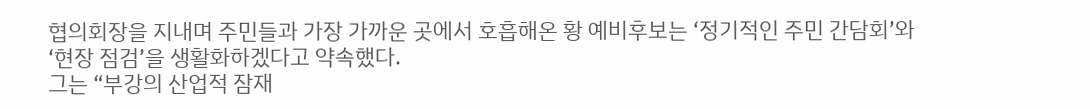협의회장을 지내며 주민들과 가장 가까운 곳에서 호흡해온 황 예비후보는 ‘정기적인 주민 간담회’와 ‘현장 점검’을 생활화하겠다고 약속했다.
그는 “부강의 산업적 잠재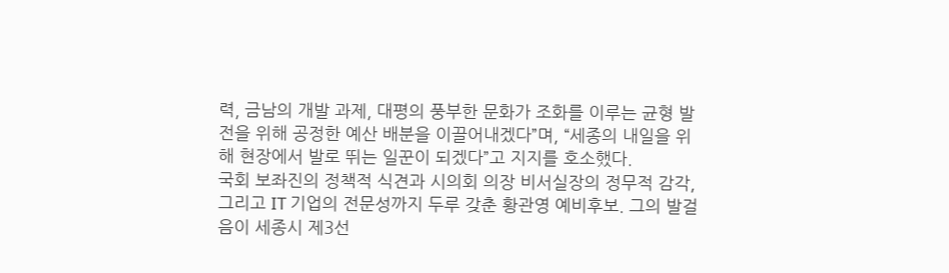력, 금남의 개발 과제, 대평의 풍부한 문화가 조화를 이루는 균형 발전을 위해 공정한 예산 배분을 이끌어내겠다”며, “세종의 내일을 위해 현장에서 발로 뛰는 일꾼이 되겠다”고 지지를 호소했다.
국회 보좌진의 정책적 식견과 시의회 의장 비서실장의 정무적 감각, 그리고 IT 기업의 전문성까지 두루 갖춘 황관영 예비후보. 그의 발걸음이 세종시 제3선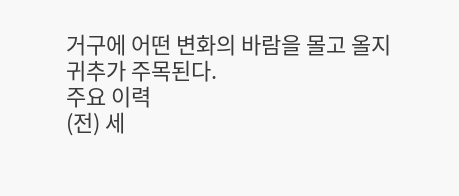거구에 어떤 변화의 바람을 몰고 올지 귀추가 주목된다.
주요 이력
(전) 세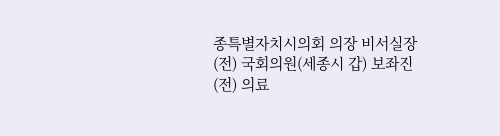종특별자치시의회 의장 비서실장
(전) 국회의원(세종시 갑) 보좌진
(전) 의료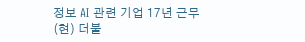정보 AI 관련 기업 17년 근무
(현) 더불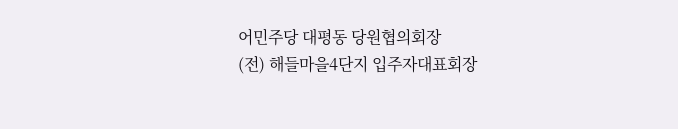어민주당 대평동 당원협의회장
(전) 해들마을4단지 입주자대표회장